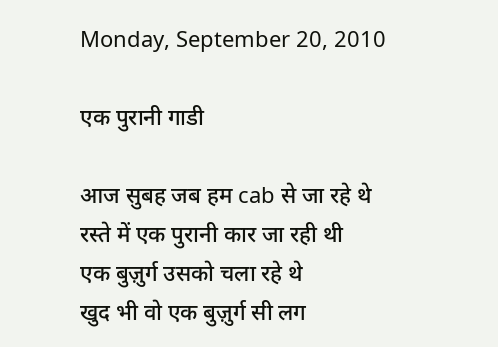Monday, September 20, 2010

एक पुरानी गाडी

आज सुबह जब हम cab से जा रहे थे
रस्ते में एक पुरानी कार जा रही थी
एक बुज़ुर्ग उसको चला रहे थे
खुद भी वो एक बुज़ुर्ग सी लग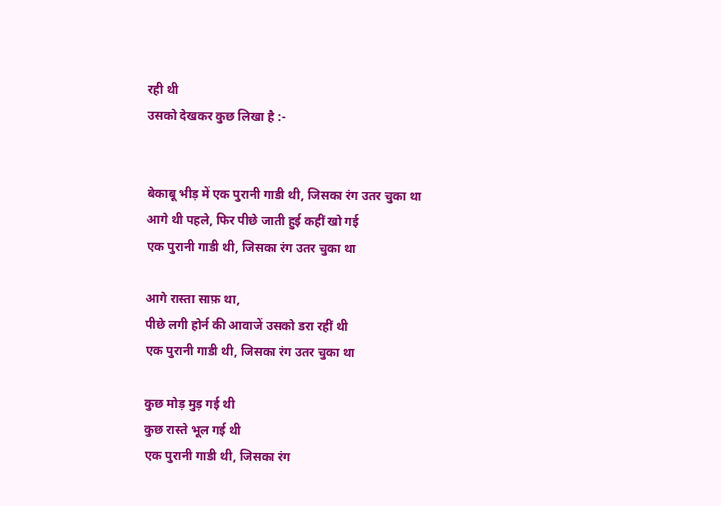रही थी
उसको देखकर कुछ लिखा है :-


बेकाबू भीड़ में एक पुरानी गाडी थी, जिसका रंग उतर चुका था
आगे थी पहले, फिर पीछे जाती हुई कहीं खो गई
एक पुरानी गाडी थी, जिसका रंग उतर चुका था

आगे रास्ता साफ़ था,
पीछे लगी होर्न की आवाजें उसको डरा रहीं थी
एक पुरानी गाडी थी, जिसका रंग उतर चुका था

कुछ मोड़ मुड़ गई थी
कुछ रास्ते भूल गई थी
एक पुरानी गाडी थी, जिसका रंग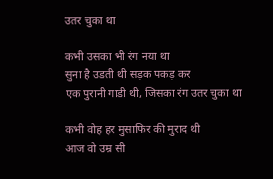उतर चुका था

कभी उसका भी रंग नया था
सुना है उडती थी सड़क पकड़ कर
एक पुरानी गाडी थी, जिसका रंग उतर चुका था

कभी वोह हर मुसाफिर की मुराद थी
आज वो उम्र सी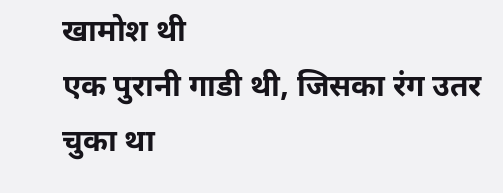खामोश थी
एक पुरानी गाडी थी, जिसका रंग उतर चुका था